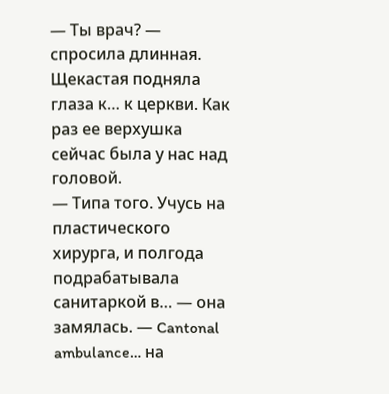— Ты врач? — спросила длинная.
Щекастая подняла глаза к… к церкви. Как раз ее верхушка сейчас была у нас над головой.
— Типа того. Учусь на пластического хирурга, и полгода подрабатывала санитаркой в… — она замялась. — Cantonal ambulance… на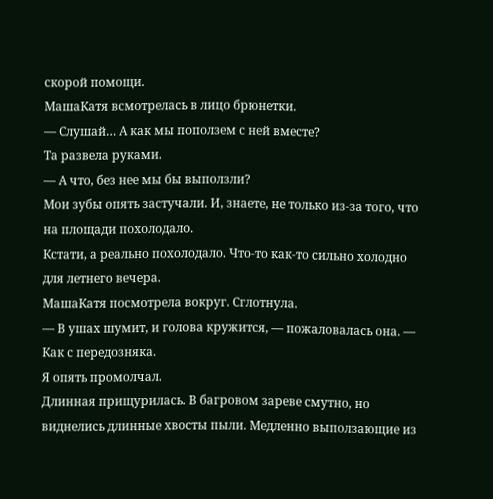скорой помощи.
МашаКатя всмотрелась в лицо брюнетки.
— Слушай… А как мы поползем с ней вместе?
Та развела руками.
— А что, без нее мы бы выползли?
Мои зубы опять застучали. И, знаете, не только из-за того, что на площади похолодало.
Кстати, а реально похолодало. Что-то как-то сильно холодно для летнего вечера.
МашаКатя посмотрела вокруг. Сглотнула.
— В ушах шумит, и голова кружится, — пожаловалась она. — Как с передозняка.
Я опять промолчал.
Длинная прищурилась. В багровом зареве смутно, но виднелись длинные хвосты пыли. Медленно выползающие из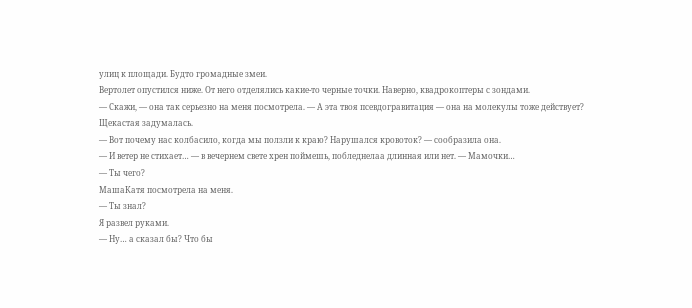улиц к площади. Будто громадные змеи.
Вертолет опустился ниже. От него отделялись какие-то черные точки. Наверно, квадрокоптеры с зондами.
— Скажи, — она так серьезно на меня посмотрела. — А эта твоя псевдогравитация — она на молекулы тоже действует?
Щекастая задумалась.
— Вот почему нас колбасило, когда мы ползли к краю? Нарушался кровоток? — сообразила она.
— И ветер не стихает… — в вечернем свете хрен поймешь, побледнелаа длинная или нет. — Мамочки…
— Ты чего?
МашаКатя посмотрела на меня.
— Ты знал?
Я развел руками.
— Ну… а сказал бы? Что бы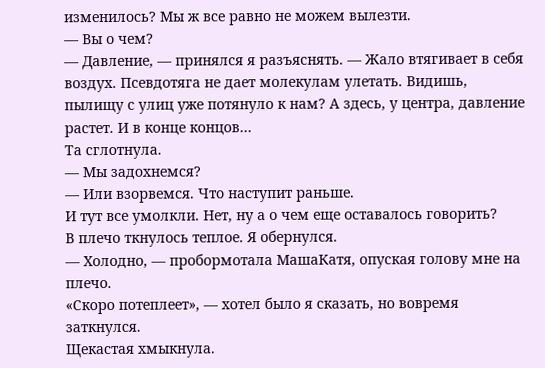изменилось? Мы ж все равно не можем вылезти.
— Вы о чем?
— Давление, — принялся я разъяснять. — Жало втягивает в себя воздух. Псевдотяга не дает молекулам улетать. Видишь, пылищу с улиц уже потянуло к нам? А здесь, у центра, давление растет. И в конце концов…
Та сглотнула.
— Мы задохнемся?
— Или взорвемся. Что наступит раньше.
И тут все умолкли. Нет, ну а о чем еще оставалось говорить?
В плечо ткнулось теплое. Я обернулся.
— Холодно, — пробормотала МашаКатя, опуская голову мне на плечо.
«Скоро потеплеет», — хотел было я сказать, но вовремя заткнулся.
Щекастая хмыкнула.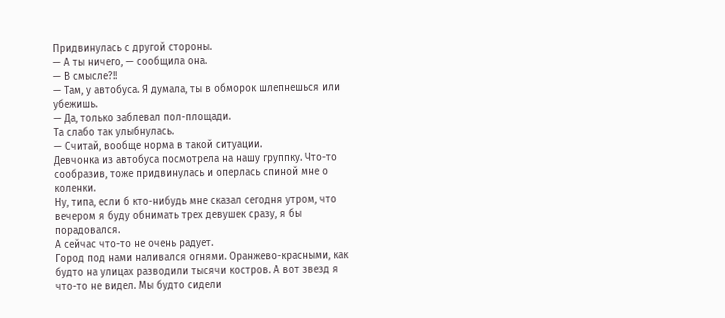Придвинулась с другой стороны.
— А ты ничего, — сообщила она.
— В смысле?!!
— Там, у автобуса. Я думала, ты в обморок шлепнешься или убежишь.
— Да, только заблевал пол-площади.
Та слабо так улыбнулась.
— Считай, вообще норма в такой ситуации.
Девчонка из автобуса посмотрела на нашу группку. Что-то сообразив, тоже придвинулась и оперлась спиной мне о коленки.
Ну, типа, если б кто-нибудь мне сказал сегодня утром, что вечером я буду обнимать трех девушек сразу, я бы порадовался.
А сейчас что-то не очень радует.
Город под нами наливался огнями. Оранжево-красными, как будто на улицах разводили тысячи костров. А вот звезд я что-то не видел. Мы будто сидели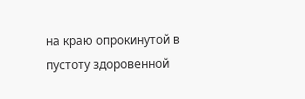на краю опрокинутой в пустоту здоровенной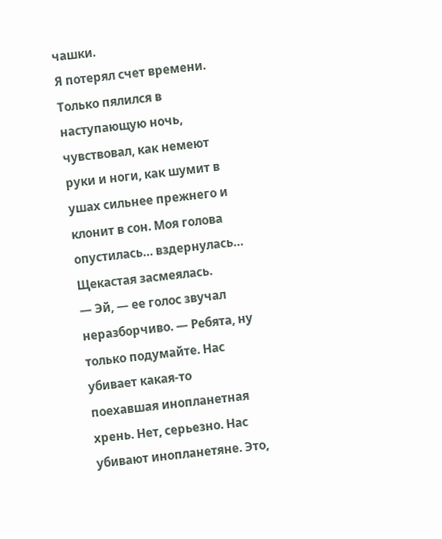чашки.
Я потерял счет времени. Только пялился в наступающую ночь, чувствовал, как немеют руки и ноги, как шумит в ушах сильнее прежнего и клонит в сон. Моя голова опустилась… вздернулась…
Щекастая засмеялась.
— Эй, — ее голос звучал неразборчиво. — Ребята, ну только подумайте. Нас убивает какая-то поехавшая инопланетная хрень. Нет, серьезно. Нас убивают инопланетяне. Это,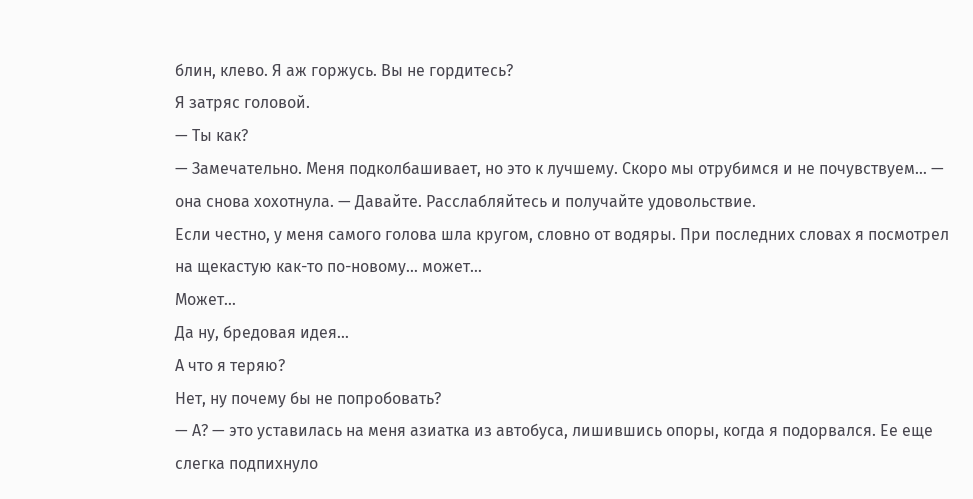блин, клево. Я аж горжусь. Вы не гордитесь?
Я затряс головой.
— Ты как?
— Замечательно. Меня подколбашивает, но это к лучшему. Скоро мы отрубимся и не почувствуем… — она снова хохотнула. — Давайте. Расслабляйтесь и получайте удовольствие.
Если честно, у меня самого голова шла кругом, словно от водяры. При последних словах я посмотрел на щекастую как-то по-новому… может…
Может…
Да ну, бредовая идея…
А что я теряю?
Нет, ну почему бы не попробовать?
— А? — это уставилась на меня азиатка из автобуса, лишившись опоры, когда я подорвался. Ее еще слегка подпихнуло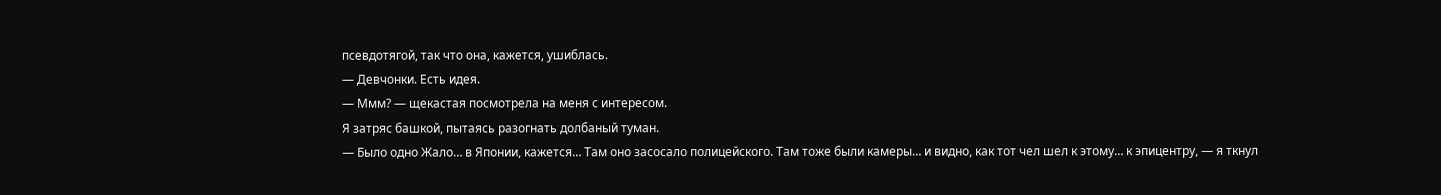псевдотягой, так что она, кажется, ушиблась.
— Девчонки. Есть идея.
— Ммм? — щекастая посмотрела на меня с интересом.
Я затряс башкой, пытаясь разогнать долбаный туман.
— Было одно Жало… в Японии, кажется… Там оно засосало полицейского. Там тоже были камеры… и видно, как тот чел шел к этому… к эпицентру, — я ткнул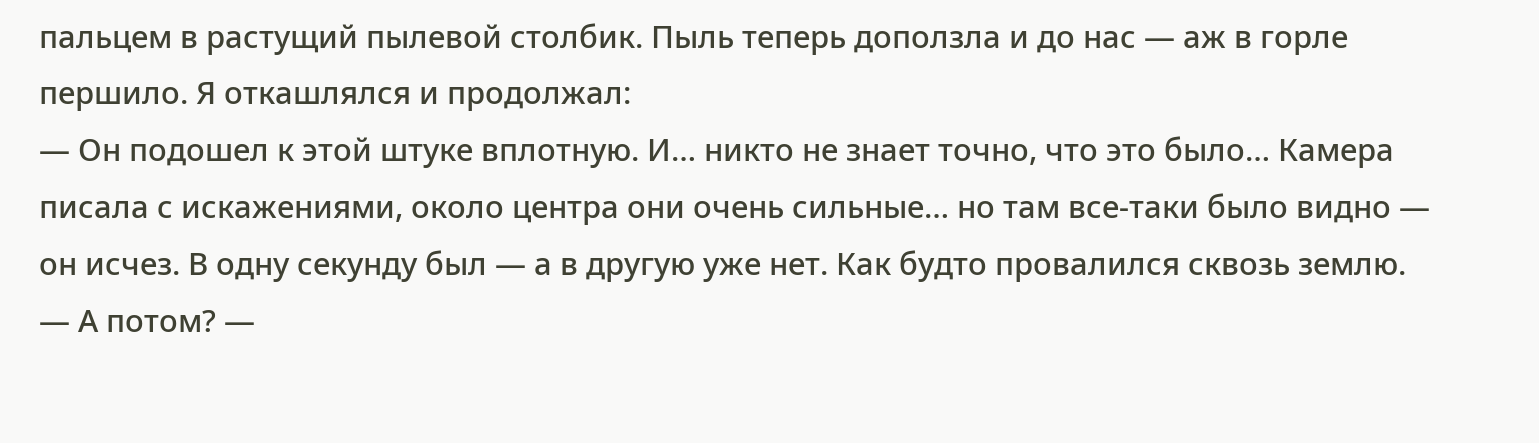пальцем в растущий пылевой столбик. Пыль теперь доползла и до нас — аж в горле першило. Я откашлялся и продолжал:
— Он подошел к этой штуке вплотную. И… никто не знает точно, что это было… Камера писала с искажениями, около центра они очень сильные… но там все-таки было видно — он исчез. В одну секунду был — а в другую уже нет. Как будто провалился сквозь землю.
— А потом? —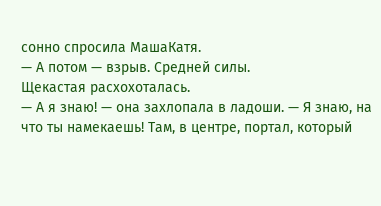сонно спросила МашаКатя.
— А потом — взрыв. Средней силы.
Щекастая расхохоталась.
— А я знаю! — она захлопала в ладоши. — Я знаю, на что ты намекаешь! Там, в центре, портал, который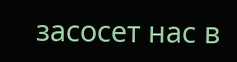засосет нас в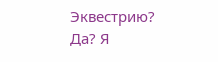Эквестрию? Да? Я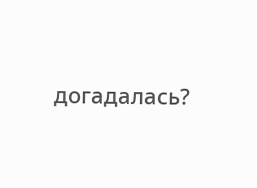догадалась?